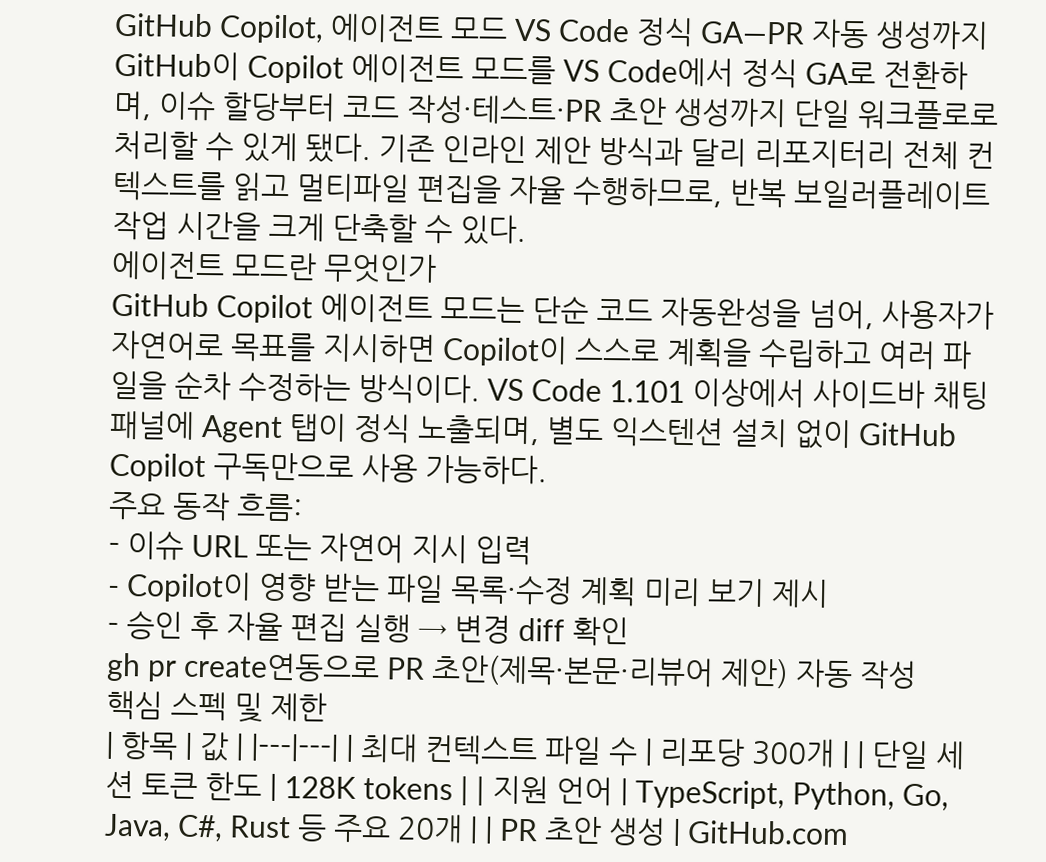GitHub Copilot, 에이전트 모드 VS Code 정식 GA—PR 자동 생성까지
GitHub이 Copilot 에이전트 모드를 VS Code에서 정식 GA로 전환하며, 이슈 할당부터 코드 작성·테스트·PR 초안 생성까지 단일 워크플로로 처리할 수 있게 됐다. 기존 인라인 제안 방식과 달리 리포지터리 전체 컨텍스트를 읽고 멀티파일 편집을 자율 수행하므로, 반복 보일러플레이트 작업 시간을 크게 단축할 수 있다.
에이전트 모드란 무엇인가
GitHub Copilot 에이전트 모드는 단순 코드 자동완성을 넘어, 사용자가 자연어로 목표를 지시하면 Copilot이 스스로 계획을 수립하고 여러 파일을 순차 수정하는 방식이다. VS Code 1.101 이상에서 사이드바 채팅 패널에 Agent 탭이 정식 노출되며, 별도 익스텐션 설치 없이 GitHub Copilot 구독만으로 사용 가능하다.
주요 동작 흐름:
- 이슈 URL 또는 자연어 지시 입력
- Copilot이 영향 받는 파일 목록·수정 계획 미리 보기 제시
- 승인 후 자율 편집 실행 → 변경 diff 확인
gh pr create연동으로 PR 초안(제목·본문·리뷰어 제안) 자동 작성
핵심 스펙 및 제한
| 항목 | 값 | |---|---| | 최대 컨텍스트 파일 수 | 리포당 300개 | | 단일 세션 토큰 한도 | 128K tokens | | 지원 언어 | TypeScript, Python, Go, Java, C#, Rust 등 주요 20개 | | PR 초안 생성 | GitHub.com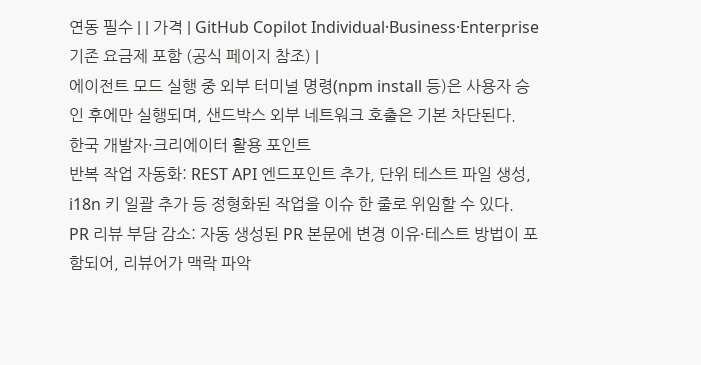연동 필수 | | 가격 | GitHub Copilot Individual·Business·Enterprise 기존 요금제 포함 (공식 페이지 참조) |
에이전트 모드 실행 중 외부 터미널 명령(npm install 등)은 사용자 승인 후에만 실행되며, 샌드박스 외부 네트워크 호출은 기본 차단된다.
한국 개발자·크리에이터 활용 포인트
반복 작업 자동화: REST API 엔드포인트 추가, 단위 테스트 파일 생성, i18n 키 일괄 추가 등 정형화된 작업을 이슈 한 줄로 위임할 수 있다.
PR 리뷰 부담 감소: 자동 생성된 PR 본문에 변경 이유·테스트 방법이 포함되어, 리뷰어가 맥락 파악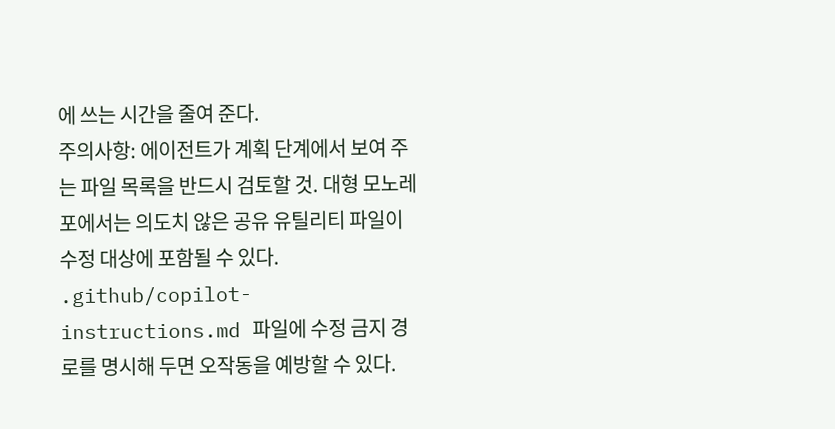에 쓰는 시간을 줄여 준다.
주의사항: 에이전트가 계획 단계에서 보여 주는 파일 목록을 반드시 검토할 것. 대형 모노레포에서는 의도치 않은 공유 유틸리티 파일이 수정 대상에 포함될 수 있다. .github/copilot-instructions.md 파일에 수정 금지 경로를 명시해 두면 오작동을 예방할 수 있다.